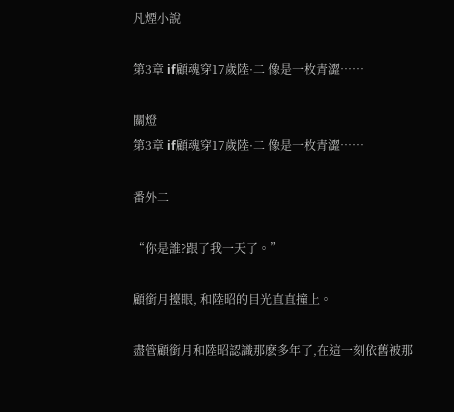凡煙小說

第3章 if顧魂穿17歲陸·二 像是一枚青澀……

關燈
第3章 if顧魂穿17歲陸·二 像是一枚青澀……

番外二

“你是誰?跟了我一天了。”

顧銜月擡眼, 和陸昭的目光直直撞上。

盡管顧銜月和陸昭認識那麽多年了,在這一刻依舊被那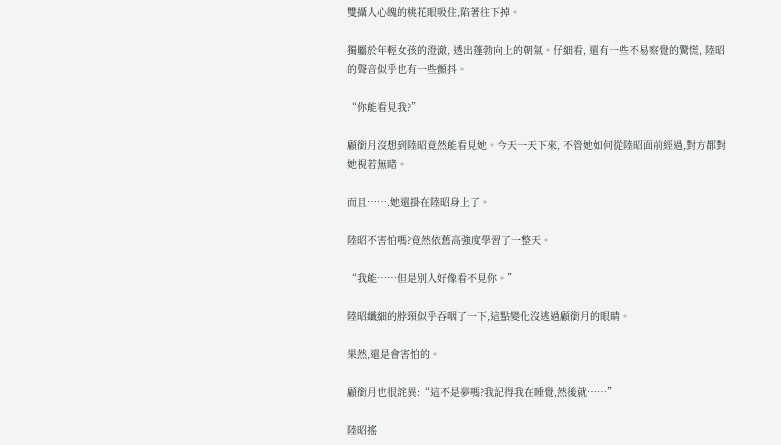雙攝人心魄的桃花眼吸住,陷著往下掉。

獨屬於年輕女孩的澄澈, 透出蓬勃向上的朝氣。仔細看, 還有一些不易察覺的驚慌, 陸昭的聲音似乎也有一些顫抖。

“你能看見我?”

顧銜月沒想到陸昭竟然能看見她。今天一天下來, 不管她如何從陸昭面前經過,對方都對她視若無睹。

而且…….她還掛在陸昭身上了。

陸昭不害怕嗎?竟然依舊高強度學習了一整天。

“我能……但是別人好像看不見你。”

陸昭纖細的脖頸似乎吞咽了一下,這點變化沒逃過顧銜月的眼睛。

果然,還是會害怕的。

顧銜月也很詫異:“這不是夢嗎?我記得我在睡覺,然後就……”

陸昭搖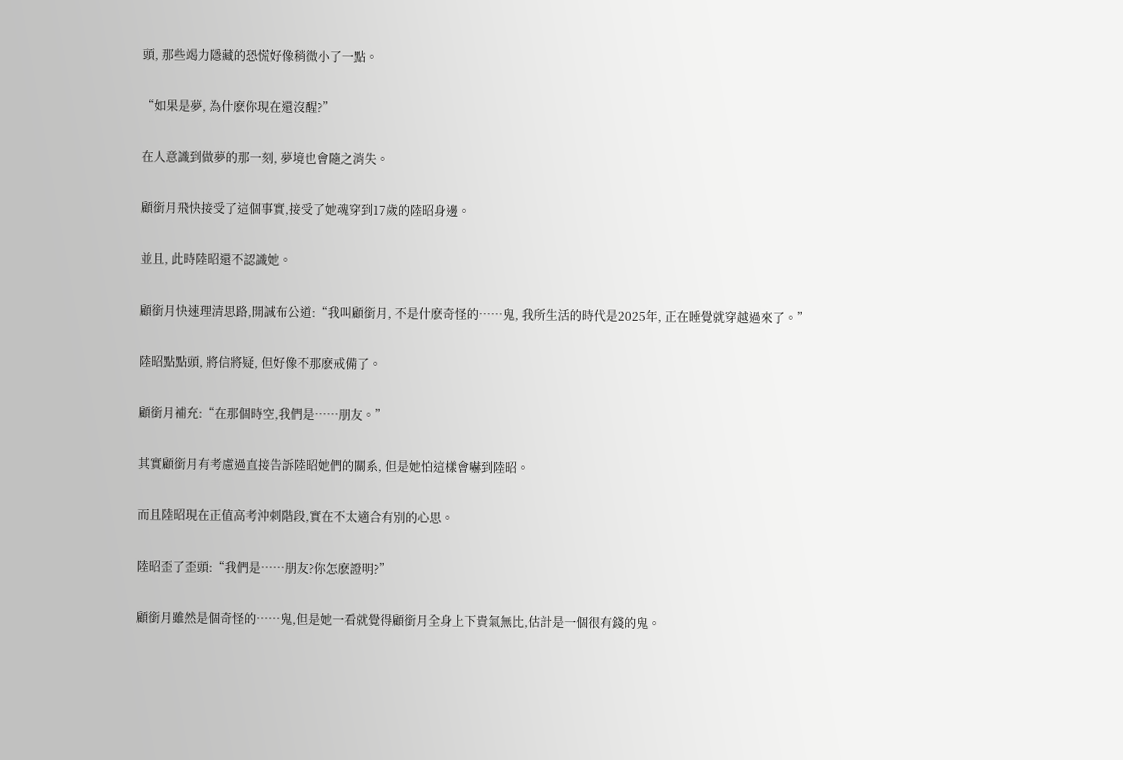頭, 那些竭力隱藏的恐慌好像稍微小了一點。

“如果是夢, 為什麽你現在還沒醒?”

在人意識到做夢的那一刻, 夢境也會隨之消失。

顧銜月飛快接受了這個事實,接受了她魂穿到17歲的陸昭身邊。

並且, 此時陸昭還不認識她。

顧銜月快速理清思路,開誠布公道:“我叫顧銜月, 不是什麽奇怪的……鬼, 我所生活的時代是2025年, 正在睡覺就穿越過來了。”

陸昭點點頭, 將信將疑, 但好像不那麽戒備了。

顧銜月補充:“在那個時空,我們是……朋友。”

其實顧銜月有考慮過直接告訴陸昭她們的關系, 但是她怕這樣會嚇到陸昭。

而且陸昭現在正值高考沖刺階段,實在不太適合有別的心思。

陸昭歪了歪頭:“我們是……朋友?你怎麽證明?”

顧銜月雖然是個奇怪的……鬼,但是她一看就覺得顧銜月全身上下貴氣無比,估計是一個很有錢的鬼。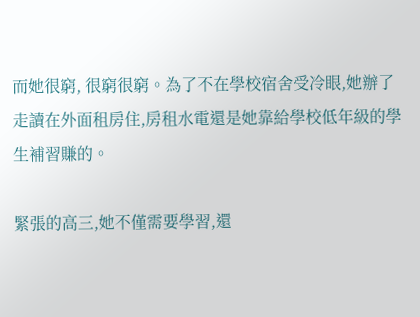而她很窮, 很窮很窮。為了不在學校宿舍受冷眼,她辦了走讀在外面租房住,房租水電還是她靠給學校低年級的學生補習賺的。

緊張的高三,她不僅需要學習,還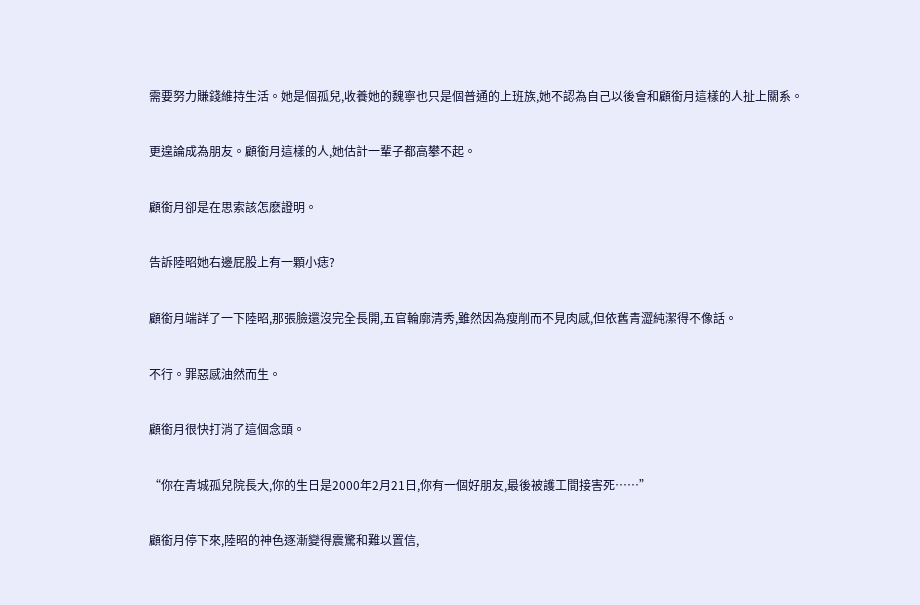需要努力賺錢維持生活。她是個孤兒,收養她的魏寧也只是個普通的上班族,她不認為自己以後會和顧銜月這樣的人扯上關系。

更遑論成為朋友。顧銜月這樣的人,她估計一輩子都高攀不起。

顧銜月卻是在思索該怎麽證明。

告訴陸昭她右邊屁股上有一顆小痣?

顧銜月端詳了一下陸昭,那張臉還沒完全長開,五官輪廓清秀,雖然因為瘦削而不見肉感,但依舊青澀純潔得不像話。

不行。罪惡感油然而生。

顧銜月很快打消了這個念頭。

“你在青城孤兒院長大,你的生日是2000年2月21日,你有一個好朋友,最後被護工間接害死……”

顧銜月停下來,陸昭的神色逐漸變得震驚和難以置信,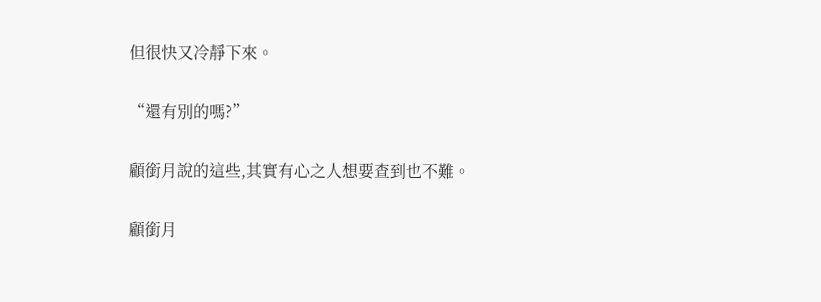但很快又冷靜下來。

“還有別的嗎?”

顧銜月說的這些,其實有心之人想要查到也不難。

顧銜月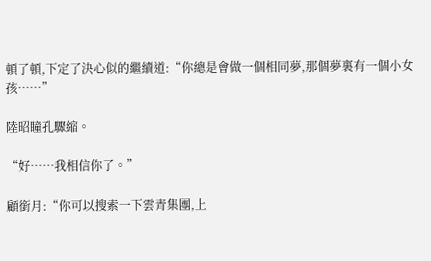頓了頓,下定了決心似的繼續道:“你總是會做一個相同夢,那個夢裏有一個小女孩……”

陸昭瞳孔驟縮。

“好……我相信你了。”

顧銜月:“你可以搜索一下雲青集團,上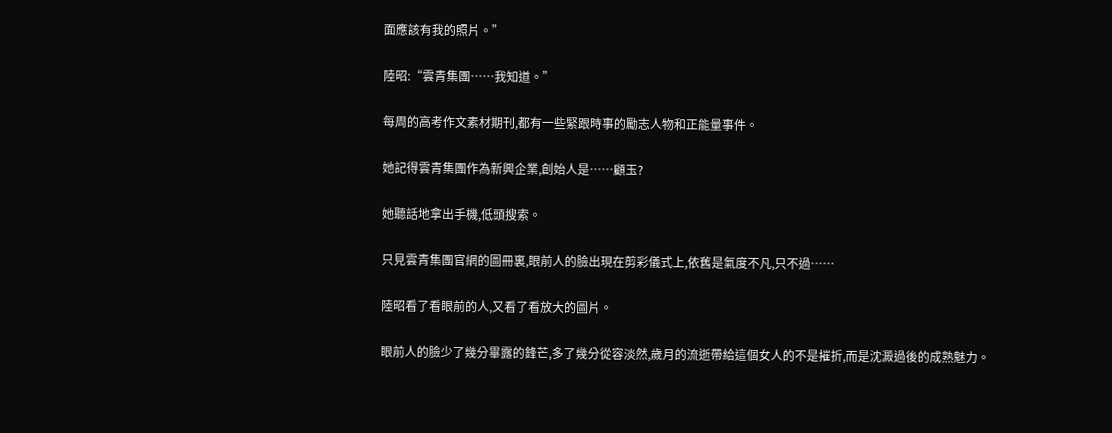面應該有我的照片。”

陸昭:“雲青集團……我知道。”

每周的高考作文素材期刊,都有一些緊跟時事的勵志人物和正能量事件。

她記得雲青集團作為新興企業,創始人是……顧玉?

她聽話地拿出手機,低頭搜索。

只見雲青集團官網的圖冊裏,眼前人的臉出現在剪彩儀式上,依舊是氣度不凡,只不過……

陸昭看了看眼前的人,又看了看放大的圖片。

眼前人的臉少了幾分畢露的鋒芒,多了幾分從容淡然,歲月的流逝帶給這個女人的不是摧折,而是沈澱過後的成熟魅力。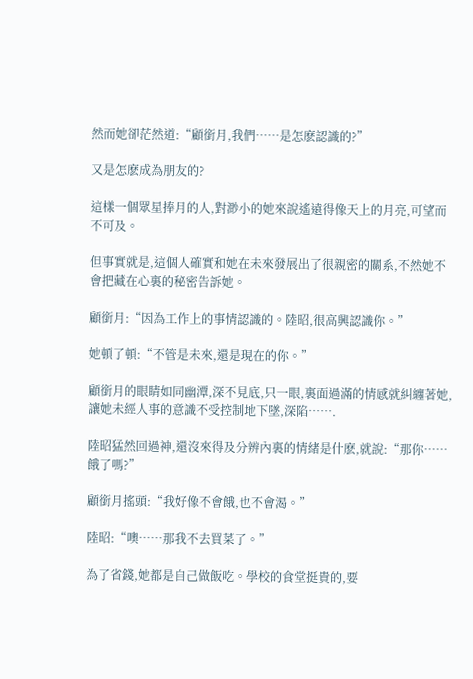然而她卻茫然道:“顧銜月,我們……是怎麽認識的?”

又是怎麽成為朋友的?

這樣一個眾星捧月的人,對渺小的她來說遙遠得像天上的月亮,可望而不可及。

但事實就是,這個人確實和她在未來發展出了很親密的關系,不然她不會把藏在心裏的秘密告訴她。

顧銜月:“因為工作上的事情認識的。陸昭,很高興認識你。”

她頓了頓:“不管是未來,還是現在的你。”

顧銜月的眼睛如同幽潭,深不見底,只一眼,裏面過滿的情感就糾纏著她,讓她未經人事的意識不受控制地下墜,深陷…….

陸昭猛然回過神,還沒來得及分辨內裏的情緒是什麽,就說:“那你……餓了嗎?”

顧銜月搖頭:“我好像不會餓,也不會渴。”

陸昭:“噢……那我不去買菜了。”

為了省錢,她都是自己做飯吃。學校的食堂挺貴的,要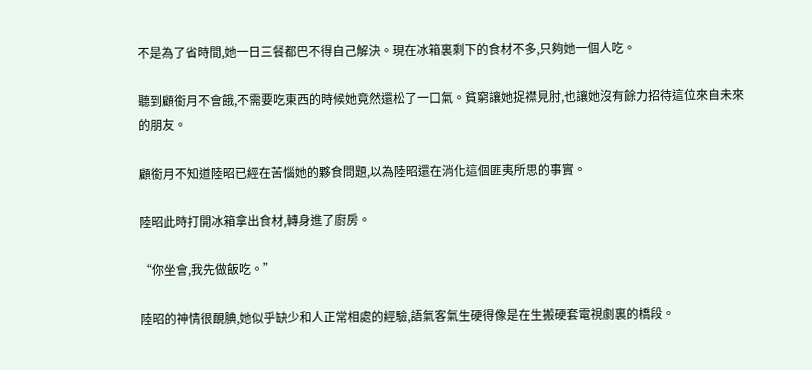不是為了省時間,她一日三餐都巴不得自己解決。現在冰箱裏剩下的食材不多,只夠她一個人吃。

聽到顧銜月不會餓,不需要吃東西的時候她竟然還松了一口氣。貧窮讓她捉襟見肘,也讓她沒有餘力招待這位來自未來的朋友。

顧銜月不知道陸昭已經在苦惱她的夥食問題,以為陸昭還在消化這個匪夷所思的事實。

陸昭此時打開冰箱拿出食材,轉身進了廚房。

“你坐會,我先做飯吃。”

陸昭的神情很靦腆,她似乎缺少和人正常相處的經驗,語氣客氣生硬得像是在生搬硬套電視劇裏的橋段。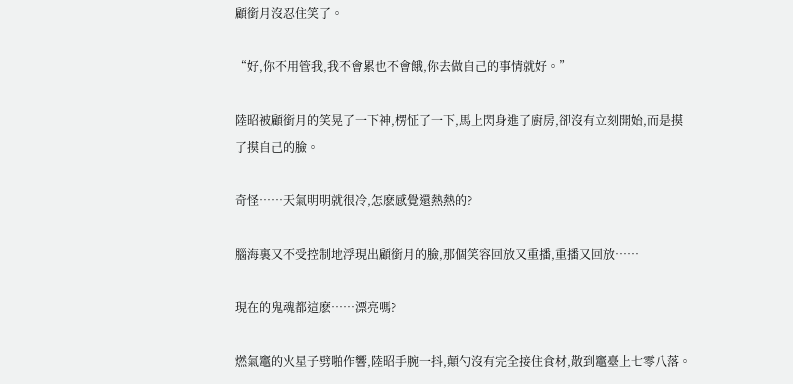顧銜月沒忍住笑了。

“好,你不用管我,我不會累也不會餓,你去做自己的事情就好。”

陸昭被顧銜月的笑晃了一下神,楞怔了一下,馬上閃身進了廚房,卻沒有立刻開始,而是摸了摸自己的臉。

奇怪……天氣明明就很冷,怎麽感覺還熱熱的?

腦海裏又不受控制地浮現出顧銜月的臉,那個笑容回放又重播,重播又回放……

現在的鬼魂都這麽……漂亮嗎?

燃氣竈的火星子劈啪作響,陸昭手腕一抖,顛勺沒有完全接住食材,散到竈臺上七零八落。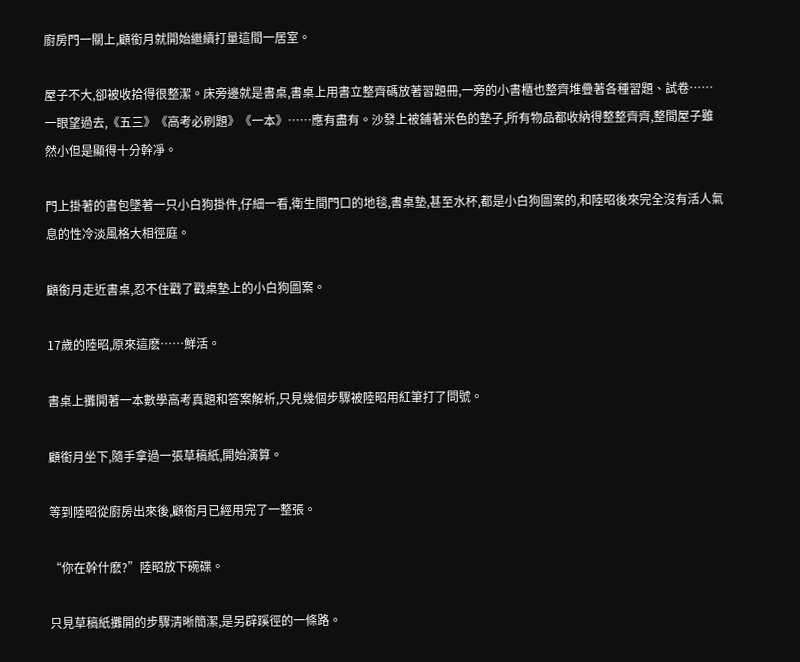廚房門一關上,顧銜月就開始繼續打量這間一居室。

屋子不大,卻被收拾得很整潔。床旁邊就是書桌,書桌上用書立整齊碼放著習題冊,一旁的小書櫃也整齊堆疊著各種習題、試卷……一眼望過去,《五三》《高考必刷題》《一本》……應有盡有。沙發上被鋪著米色的墊子,所有物品都收納得整整齊齊,整間屋子雖然小但是顯得十分幹凈。

門上掛著的書包墜著一只小白狗掛件,仔細一看,衛生間門口的地毯,書桌墊,甚至水杯,都是小白狗圖案的,和陸昭後來完全沒有活人氣息的性冷淡風格大相徑庭。

顧銜月走近書桌,忍不住戳了戳桌墊上的小白狗圖案。

17歲的陸昭,原來這麽……鮮活。

書桌上攤開著一本數學高考真題和答案解析,只見幾個步驟被陸昭用紅筆打了問號。

顧銜月坐下,隨手拿過一張草稿紙,開始演算。

等到陸昭從廚房出來後,顧銜月已經用完了一整張。

“你在幹什麽?”陸昭放下碗碟。

只見草稿紙攤開的步驟清晰簡潔,是另辟蹊徑的一條路。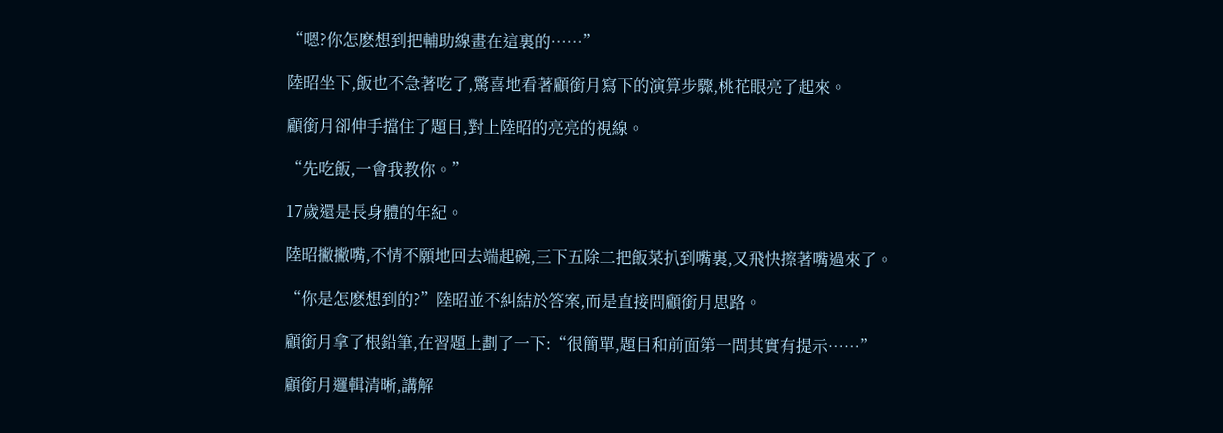“嗯?你怎麽想到把輔助線畫在這裏的……”

陸昭坐下,飯也不急著吃了,驚喜地看著顧銜月寫下的演算步驟,桃花眼亮了起來。

顧銜月卻伸手擋住了題目,對上陸昭的亮亮的視線。

“先吃飯,一會我教你。”

17歲還是長身體的年紀。

陸昭撇撇嘴,不情不願地回去端起碗,三下五除二把飯菜扒到嘴裏,又飛快擦著嘴過來了。

“你是怎麽想到的?”陸昭並不糾結於答案,而是直接問顧銜月思路。

顧銜月拿了根鉛筆,在習題上劃了一下:“很簡單,題目和前面第一問其實有提示……”

顧銜月邏輯清晰,講解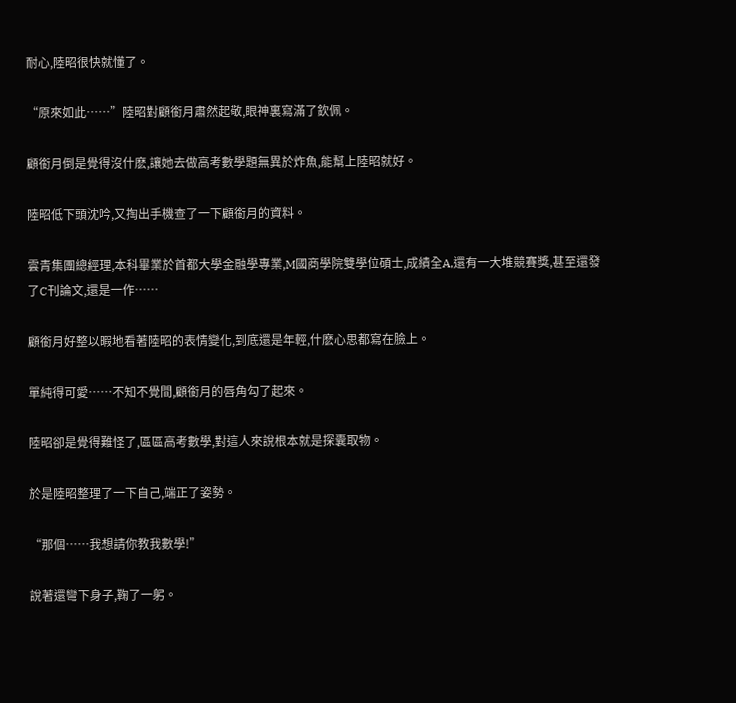耐心,陸昭很快就懂了。

“原來如此……”陸昭對顧銜月肅然起敬,眼神裏寫滿了欽佩。

顧銜月倒是覺得沒什麽,讓她去做高考數學題無異於炸魚,能幫上陸昭就好。

陸昭低下頭沈吟,又掏出手機查了一下顧銜月的資料。

雲青集團總經理,本科畢業於首都大學金融學專業,M國商學院雙學位碩士,成績全A,還有一大堆競賽獎,甚至還發了C刊論文,還是一作……

顧銜月好整以暇地看著陸昭的表情變化,到底還是年輕,什麽心思都寫在臉上。

單純得可愛……不知不覺間,顧銜月的唇角勾了起來。

陸昭卻是覺得難怪了,區區高考數學,對這人來說根本就是探囊取物。

於是陸昭整理了一下自己,端正了姿勢。

“那個……我想請你教我數學!”

說著還彎下身子,鞠了一躬。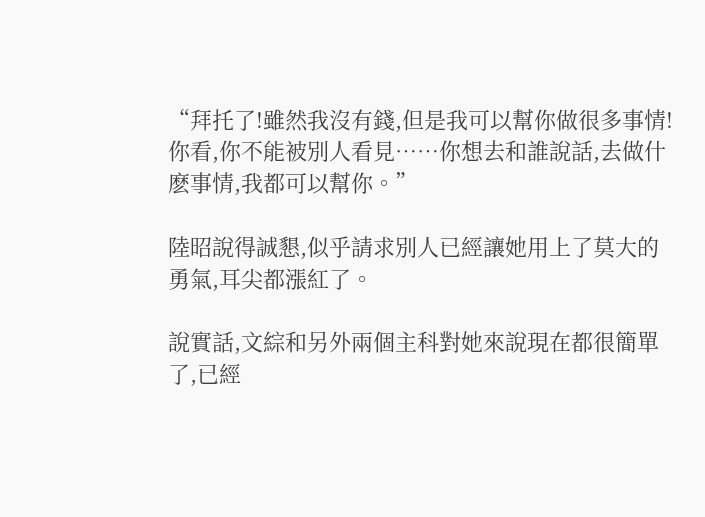“拜托了!雖然我沒有錢,但是我可以幫你做很多事情!你看,你不能被別人看見……你想去和誰說話,去做什麽事情,我都可以幫你。”

陸昭說得誠懇,似乎請求別人已經讓她用上了莫大的勇氣,耳尖都漲紅了。

說實話,文綜和另外兩個主科對她來說現在都很簡單了,已經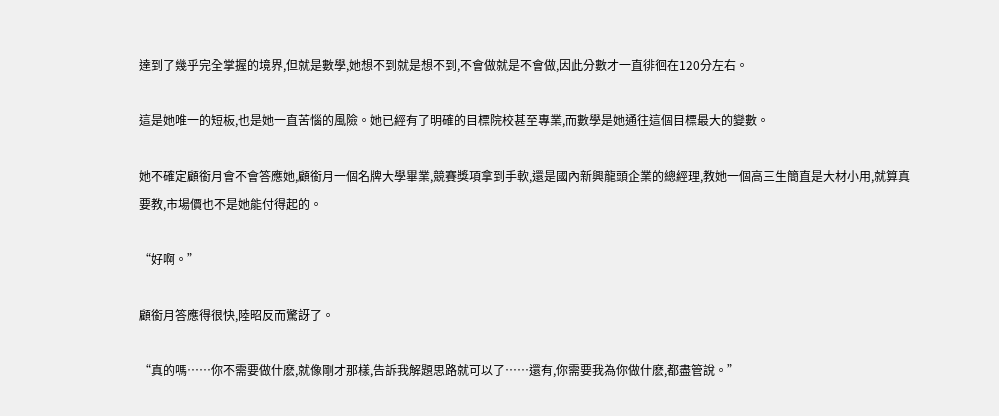達到了幾乎完全掌握的境界,但就是數學,她想不到就是想不到,不會做就是不會做,因此分數才一直徘徊在120分左右。

這是她唯一的短板,也是她一直苦惱的風險。她已經有了明確的目標院校甚至專業,而數學是她通往這個目標最大的變數。

她不確定顧銜月會不會答應她,顧銜月一個名牌大學畢業,競賽獎項拿到手軟,還是國內新興龍頭企業的總經理,教她一個高三生簡直是大材小用,就算真要教,市場價也不是她能付得起的。

“好啊。”

顧銜月答應得很快,陸昭反而驚訝了。

“真的嗎……你不需要做什麽,就像剛才那樣,告訴我解題思路就可以了……還有,你需要我為你做什麽,都盡管說。”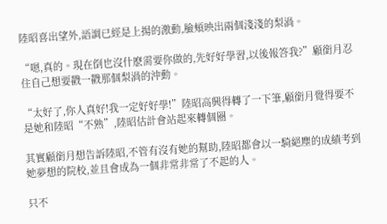陸昭喜出望外,語調已經是上揚的激動,臉頰映出兩個淺淺的梨渦。

“嗯,真的。現在倒也沒什麽需要你做的,先好好學習,以後報答我?”顧銜月忍住自己想要戳一戳那個梨渦的沖動。

“太好了,你人真好!我一定好好學!”陸昭高興得轉了一下筆,顧銜月覺得要不是她和陸昭“不熟”,陸昭估計會站起來轉個圈。

其實顧銜月想告訴陸昭,不管有沒有她的幫助,陸昭都會以一騎絕塵的成績考到她夢想的院校,並且會成為一個非常非常了不起的人。

只不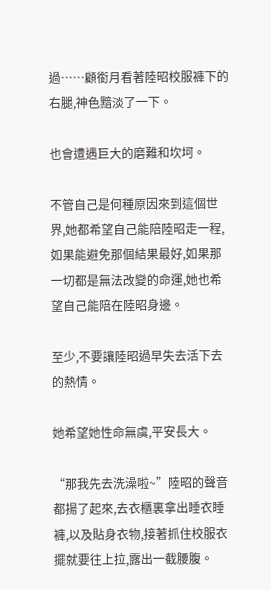過……顧銜月看著陸昭校服褲下的右腿,神色黯淡了一下。

也會遭遇巨大的磨難和坎坷。

不管自己是何種原因來到這個世界,她都希望自己能陪陸昭走一程,如果能避免那個結果最好,如果那一切都是無法改變的命運,她也希望自己能陪在陸昭身邊。

至少,不要讓陸昭過早失去活下去的熱情。

她希望她性命無虞,平安長大。

“那我先去洗澡啦~”陸昭的聲音都揚了起來,去衣櫃裏拿出睡衣睡褲,以及貼身衣物,接著抓住校服衣擺就要往上拉,露出一截腰腹。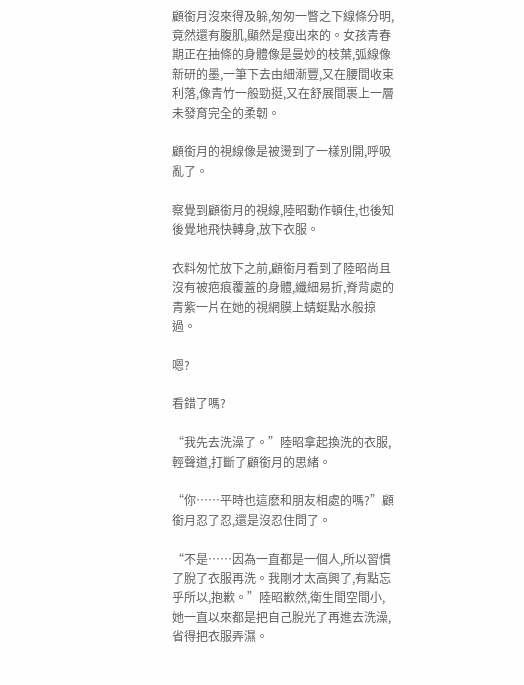顧銜月沒來得及躲,匆匆一瞥之下線條分明,竟然還有腹肌,顯然是瘦出來的。女孩青春期正在抽條的身體像是曼妙的枝葉,弧線像新研的墨,一筆下去由細漸豐,又在腰間收束利落,像青竹一般勁挺,又在舒展間裹上一層未發育完全的柔韌。

顧銜月的視線像是被燙到了一樣別開,呼吸亂了。

察覺到顧銜月的視線,陸昭動作頓住,也後知後覺地飛快轉身,放下衣服。

衣料匆忙放下之前,顧銜月看到了陸昭尚且沒有被疤痕覆蓋的身體,纖細易折,脊背處的青紫一片在她的視網膜上蜻蜓點水般掠過。

嗯?

看錯了嗎?

“我先去洗澡了。”陸昭拿起換洗的衣服,輕聲道,打斷了顧銜月的思緒。

“你……平時也這麽和朋友相處的嗎?”顧銜月忍了忍,還是沒忍住問了。

“不是……因為一直都是一個人,所以習慣了脫了衣服再洗。我剛才太高興了,有點忘乎所以,抱歉。”陸昭歉然,衛生間空間小,她一直以來都是把自己脫光了再進去洗澡,省得把衣服弄濕。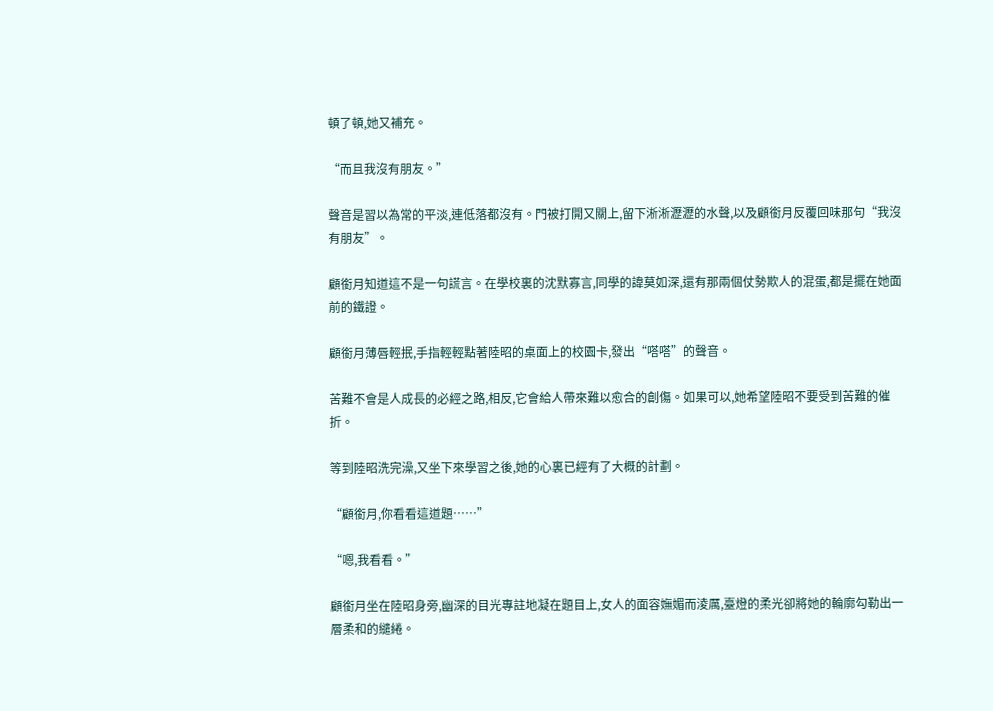頓了頓,她又補充。

“而且我沒有朋友。”

聲音是習以為常的平淡,連低落都沒有。門被打開又關上,留下淅淅瀝瀝的水聲,以及顧銜月反覆回味那句“我沒有朋友”。

顧銜月知道這不是一句謊言。在學校裏的沈默寡言,同學的諱莫如深,還有那兩個仗勢欺人的混蛋,都是擺在她面前的鐵證。

顧銜月薄唇輕抿,手指輕輕點著陸昭的桌面上的校園卡,發出“嗒嗒”的聲音。

苦難不會是人成長的必經之路,相反,它會給人帶來難以愈合的創傷。如果可以,她希望陸昭不要受到苦難的催折。

等到陸昭洗完澡,又坐下來學習之後,她的心裏已經有了大概的計劃。

“顧銜月,你看看這道題……”

“嗯,我看看。”

顧銜月坐在陸昭身旁,幽深的目光專註地凝在題目上,女人的面容嫵媚而淩厲,臺燈的柔光卻將她的輪廓勾勒出一層柔和的繾綣。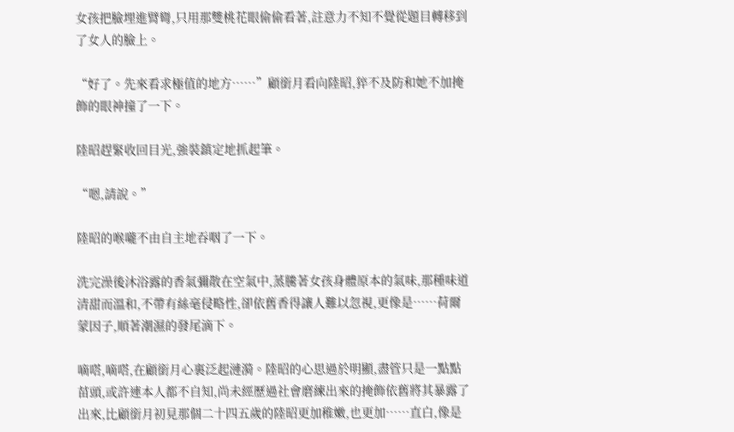女孩把臉埋進臂彎,只用那雙桃花眼偷偷看著,註意力不知不覺從題目轉移到了女人的臉上。

“好了。先來看求極值的地方……”顧銜月看向陸昭,猝不及防和她不加掩飾的眼神撞了一下。

陸昭趕緊收回目光,強裝鎮定地抓起筆。

“嗯,請說。”

陸昭的喉嚨不由自主地吞咽了一下。

洗完澡後沐浴露的香氣彌散在空氣中,蒸騰著女孩身體原本的氣味,那種味道清甜而溫和,不帶有絲毫侵略性,卻依舊香得讓人難以忽視,更像是……荷爾蒙因子,順著潮濕的發尾滴下。

嘀嗒,嘀嗒,在顧銜月心裏泛起漣漪。陸昭的心思過於明顯,盡管只是一點點苗頭,或許連本人都不自知,尚未經歷過社會磨練出來的掩飾依舊將其暴露了出來,比顧銜月初見那個二十四五歲的陸昭更加稚嫩,也更加……直白,像是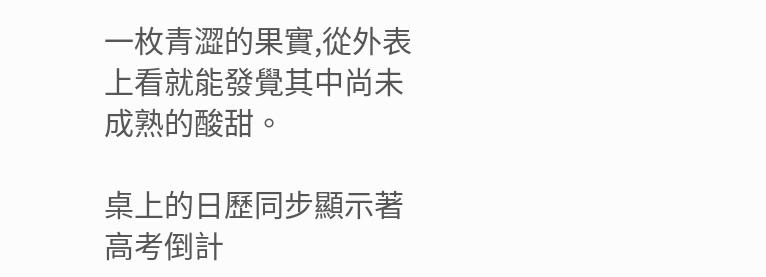一枚青澀的果實,從外表上看就能發覺其中尚未成熟的酸甜。

桌上的日歷同步顯示著高考倒計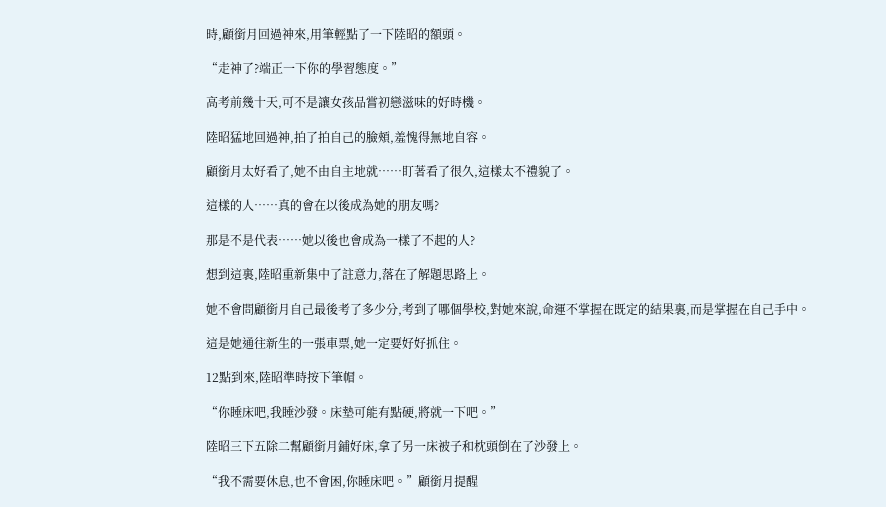時,顧銜月回過神來,用筆輕點了一下陸昭的額頭。

“走神了?端正一下你的學習態度。”

高考前幾十天,可不是讓女孩品嘗初戀滋味的好時機。

陸昭猛地回過神,拍了拍自己的臉頰,羞愧得無地自容。

顧銜月太好看了,她不由自主地就……盯著看了很久,這樣太不禮貌了。

這樣的人……真的會在以後成為她的朋友嗎?

那是不是代表……她以後也會成為一樣了不起的人?

想到這裏,陸昭重新集中了註意力,落在了解題思路上。

她不會問顧銜月自己最後考了多少分,考到了哪個學校,對她來說,命運不掌握在既定的結果裏,而是掌握在自己手中。

這是她通往新生的一張車票,她一定要好好抓住。

12點到來,陸昭準時按下筆帽。

“你睡床吧,我睡沙發。床墊可能有點硬,將就一下吧。”

陸昭三下五除二幫顧銜月鋪好床,拿了另一床被子和枕頭倒在了沙發上。

“我不需要休息,也不會困,你睡床吧。”顧銜月提醒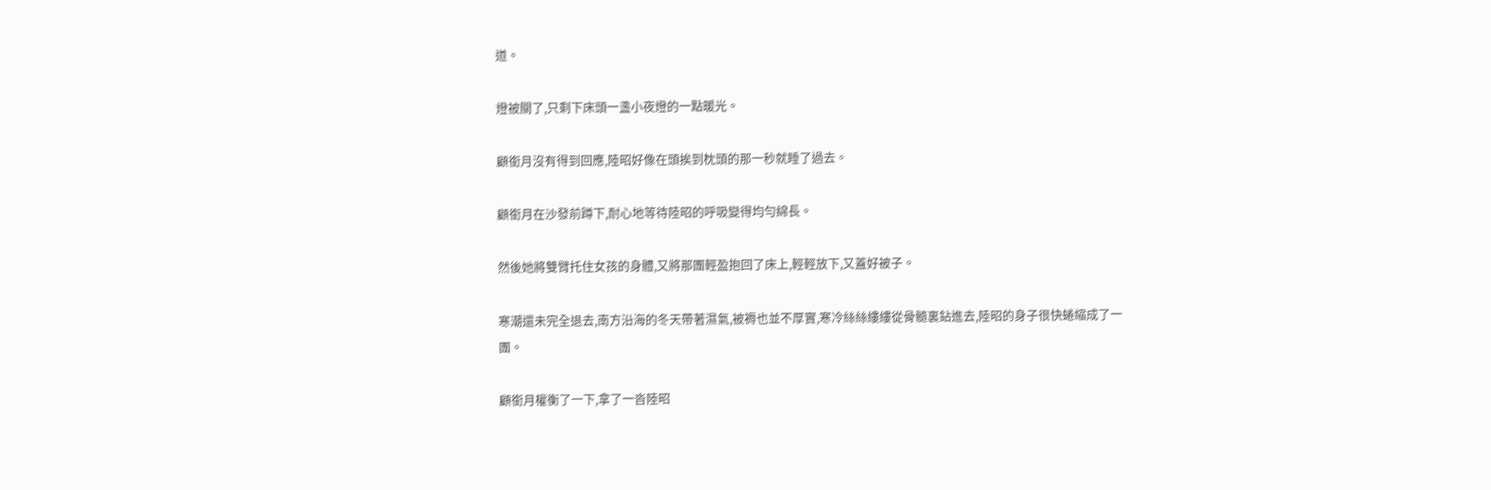道。

燈被關了,只剩下床頭一盞小夜燈的一點暖光。

顧銜月沒有得到回應,陸昭好像在頭挨到枕頭的那一秒就睡了過去。

顧銜月在沙發前蹲下,耐心地等待陸昭的呼吸變得均勻綿長。

然後她將雙臂托住女孩的身體,又將那團輕盈抱回了床上,輕輕放下,又蓋好被子。

寒潮還未完全退去,南方沿海的冬天帶著濕氣,被褥也並不厚實,寒冷絲絲縷縷從骨髓裏鉆進去,陸昭的身子很快蜷縮成了一團。

顧銜月權衡了一下,拿了一沓陸昭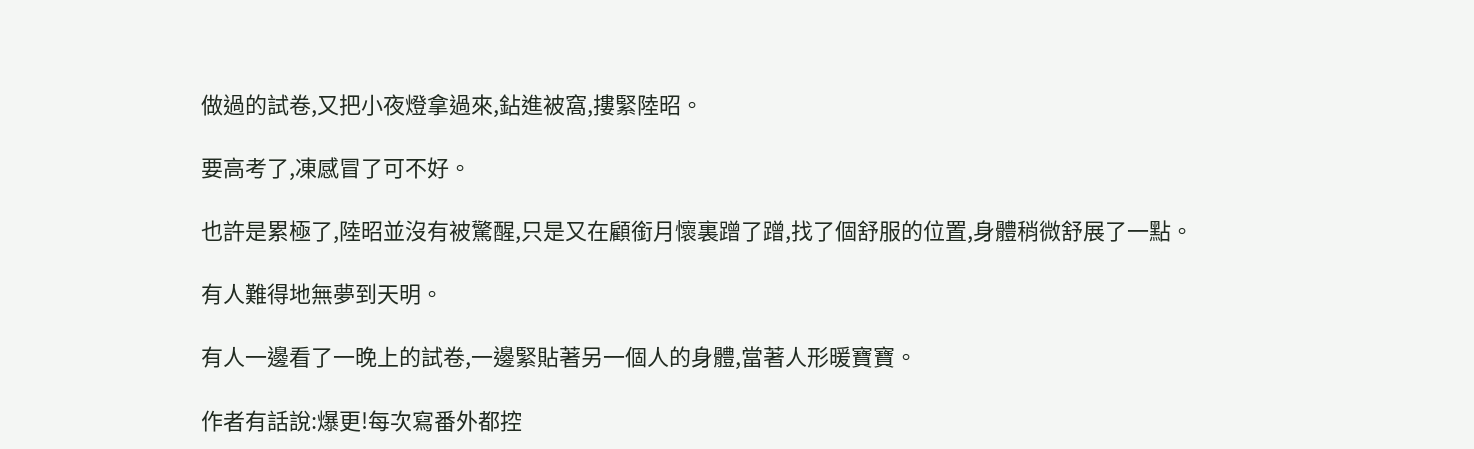做過的試卷,又把小夜燈拿過來,鉆進被窩,摟緊陸昭。

要高考了,凍感冒了可不好。

也許是累極了,陸昭並沒有被驚醒,只是又在顧銜月懷裏蹭了蹭,找了個舒服的位置,身體稍微舒展了一點。

有人難得地無夢到天明。

有人一邊看了一晚上的試卷,一邊緊貼著另一個人的身體,當著人形暖寶寶。

作者有話說:爆更!每次寫番外都控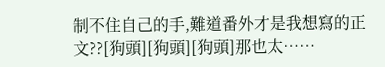制不住自己的手,難道番外才是我想寫的正文??[狗頭][狗頭][狗頭]那也太……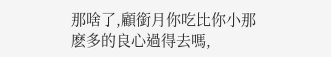那啥了,顧銜月你吃比你小那麽多的良心過得去嗎,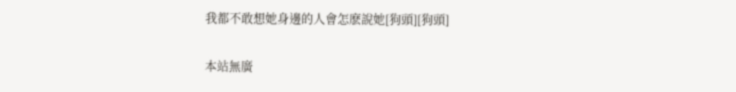我都不敢想她身邊的人會怎麽說她[狗頭][狗頭]

本站無廣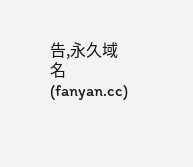告,永久域名(fanyan.cc)